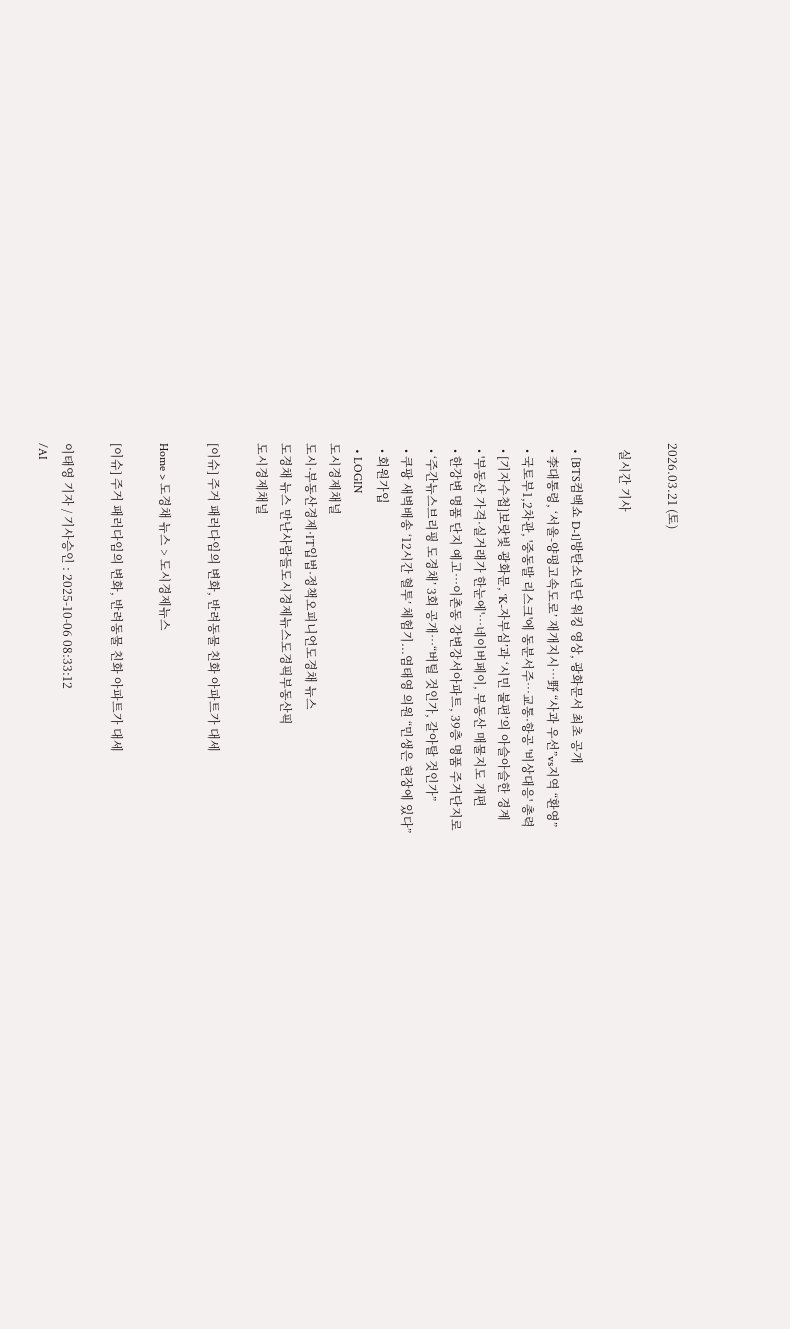2026.03.21 (토)

  실시간 기사

  • [BTS컴백쇼 D-1]방탄소년단 워킹 영상, 광화문서 최초 공개
  • 李대통령, ‘서울-양평고속도로’ 재개지시…野 “사과 우선”vs지역 “환영”
  • 국토부1,2차관, '중동발 리스크'에 동분서주…교통·항공 '비상대응' 총력
  • [기자수첩]보랏빛 광화문, ‘K-자부심’과 ‘시민 불편’의 아슬아슬한 경계
  • '부동산 가격·실거래가 한눈에'…네이버페이, 부동산 매물지도 개편
  • 한강변 명품 단지 예고…이촌동 강변강서아파트, 39층 명품 주거단지로
  • ‘주간뉴스브리핑 도경채’ 3회 공개…“버틸 것인가, 갈아탈 것인가”
  • 쿠팡 새벽배송 ‘12시간 혈투’ 체험기...염태영 의원 “민생은 현장에 있다”
  • 회원가입
  • LOGIN
도시경제채널
도시·부동산경제·IT입법·정책오피니언도경채 뉴스
도경채 뉴스 만난사람들도시경제뉴스도경픽부동산픽
도시경제채널

[이슈] 주거 패러다임의 변화, 반려동물 친화 아파트가 대세

Home > 도경채 뉴스 > 도시경제뉴스

[이슈] 주거 패러다임의 변화, 반려동물 친화 아파트가 대세

이태영 기자 / 기사승인 : 2025-10-06 08:33:12
/AI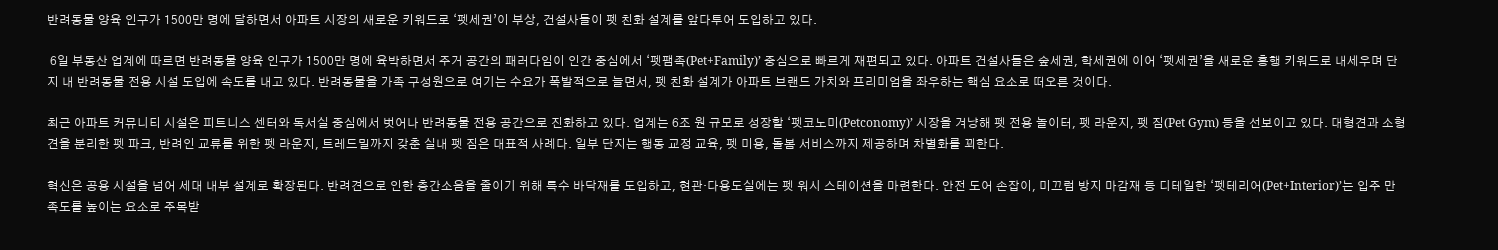반려동물 양육 인구가 1500만 명에 달하면서 아파트 시장의 새로운 키워드로 ‘펫세권’이 부상, 건설사들이 펫 친화 설계를 앞다투어 도입하고 있다.

 6일 부동산 업계에 따르면 반려동물 양육 인구가 1500만 명에 육박하면서 주거 공간의 패러다임이 인간 중심에서 ‘펫팸족(Pet+Family)’ 중심으로 빠르게 재편되고 있다. 아파트 건설사들은 숲세권, 학세권에 이어 ‘펫세권’을 새로운 흥행 키워드로 내세우며 단지 내 반려동물 전용 시설 도입에 속도를 내고 있다. 반려동물을 가족 구성원으로 여기는 수요가 폭발적으로 늘면서, 펫 친화 설계가 아파트 브랜드 가치와 프리미엄을 좌우하는 핵심 요소로 떠오른 것이다.

최근 아파트 커뮤니티 시설은 피트니스 센터와 독서실 중심에서 벗어나 반려동물 전용 공간으로 진화하고 있다. 업계는 6조 원 규모로 성장할 ‘펫코노미(Petconomy)’ 시장을 겨냥해 펫 전용 놀이터, 펫 라운지, 펫 짐(Pet Gym) 등을 선보이고 있다. 대형견과 소형견을 분리한 펫 파크, 반려인 교류를 위한 펫 라운지, 트레드밀까지 갖춘 실내 펫 짐은 대표적 사례다. 일부 단지는 행동 교정 교육, 펫 미용, 돌봄 서비스까지 제공하며 차별화를 꾀한다.

혁신은 공용 시설을 넘어 세대 내부 설계로 확장된다. 반려견으로 인한 층간소음을 줄이기 위해 특수 바닥재를 도입하고, 현관·다용도실에는 펫 워시 스테이션을 마련한다. 안전 도어 손잡이, 미끄럼 방지 마감재 등 디테일한 ‘펫테리어(Pet+Interior)’는 입주 만족도를 높이는 요소로 주목받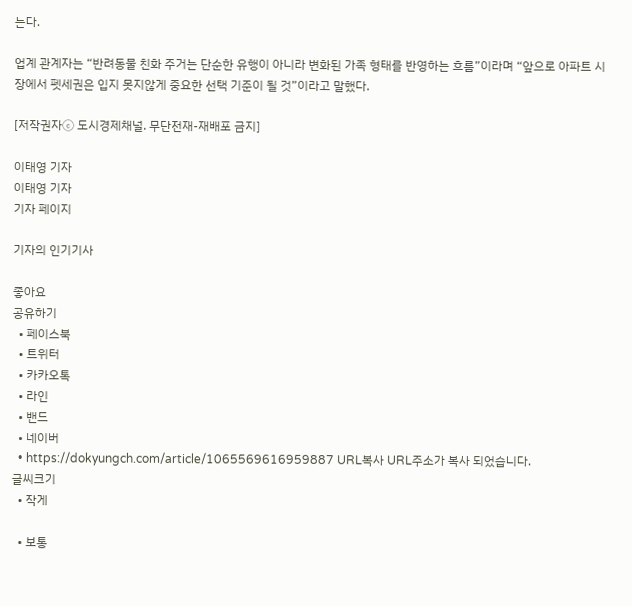는다.

업계 관계자는 “반려동물 친화 주거는 단순한 유행이 아니라 변화된 가족 형태를 반영하는 흐름”이라며 “앞으로 아파트 시장에서 펫세권은 입지 못지않게 중요한 선택 기준이 될 것”이라고 말했다.

[저작권자ⓒ 도시경제채널. 무단전재-재배포 금지]

이태영 기자
이태영 기자
기자 페이지

기자의 인기기사

좋아요
공유하기
  • 페이스북
  • 트위터
  • 카카오톡
  • 라인
  • 밴드
  • 네이버
  • https://dokyungch.com/article/1065569616959887 URL복사 URL주소가 복사 되었습니다.
글씨크기
  • 작게

  • 보통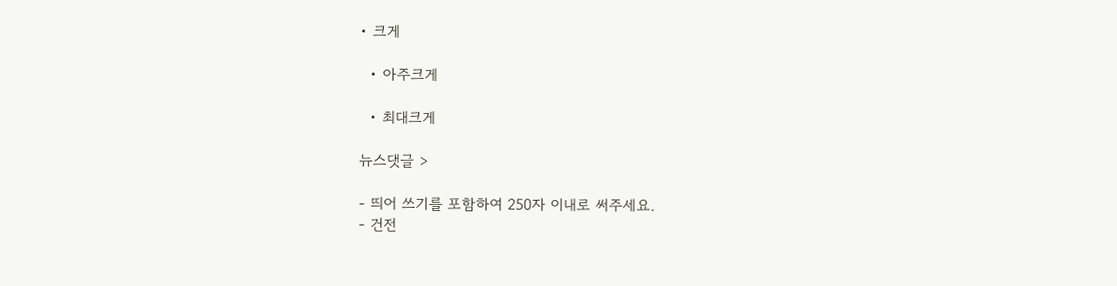• 크게

  • 아주크게

  • 최대크게

뉴스댓글 >

- 띄어 쓰기를 포함하여 250자 이내로 써주세요.
- 건전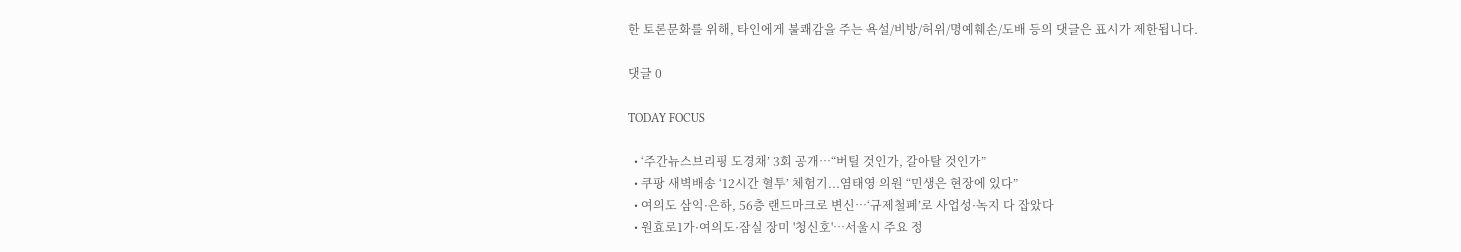한 토론문화를 위해, 타인에게 불쾌감을 주는 욕설/비방/허위/명예훼손/도배 등의 댓글은 표시가 제한됩니다.

댓글 0

TODAY FOCUS

  • ‘주간뉴스브리핑 도경채’ 3회 공개…“버틸 것인가, 갈아탈 것인가”
  • 쿠팡 새벽배송 ‘12시간 혈투’ 체험기...염태영 의원 “민생은 현장에 있다”
  • 여의도 삼익·은하, 56층 랜드마크로 변신…‘규제철폐’로 사업성·녹지 다 잡았다
  • 원효로1가·여의도·잠실 장미 '청신호'…서울시 주요 정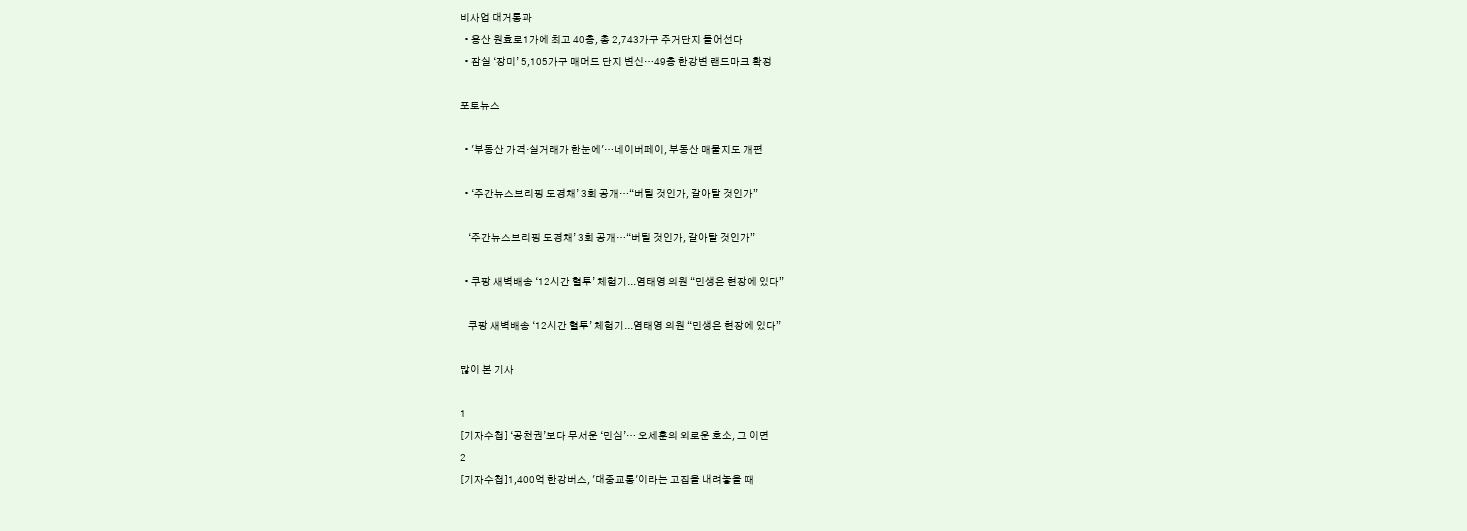비사업 대거통과
  • 용산 원효로1가에 최고 40층, 총 2,743가구 주거단지 들어선다
  • 잠실 ‘장미’ 5,105가구 매머드 단지 변신…49층 한강변 랜드마크 확정

포토뉴스

  • '부동산 가격·실거래가 한눈에'…네이버페이, 부동산 매물지도 개편

  • ‘주간뉴스브리핑 도경채’ 3회 공개…“버틸 것인가, 갈아탈 것인가”

    ‘주간뉴스브리핑 도경채’ 3회 공개…“버틸 것인가, 갈아탈 것인가”

  • 쿠팡 새벽배송 ‘12시간 혈투’ 체험기...염태영 의원 “민생은 현장에 있다”

    쿠팡 새벽배송 ‘12시간 혈투’ 체험기...염태영 의원 “민생은 현장에 있다”

많이 본 기사

1
[기자수첩] ‘공천권’보다 무서운 ‘민심’… 오세훈의 외로운 호소, 그 이면
2
[기자수첩]1,400억 한강버스, '대중교통'이라는 고집을 내려놓을 때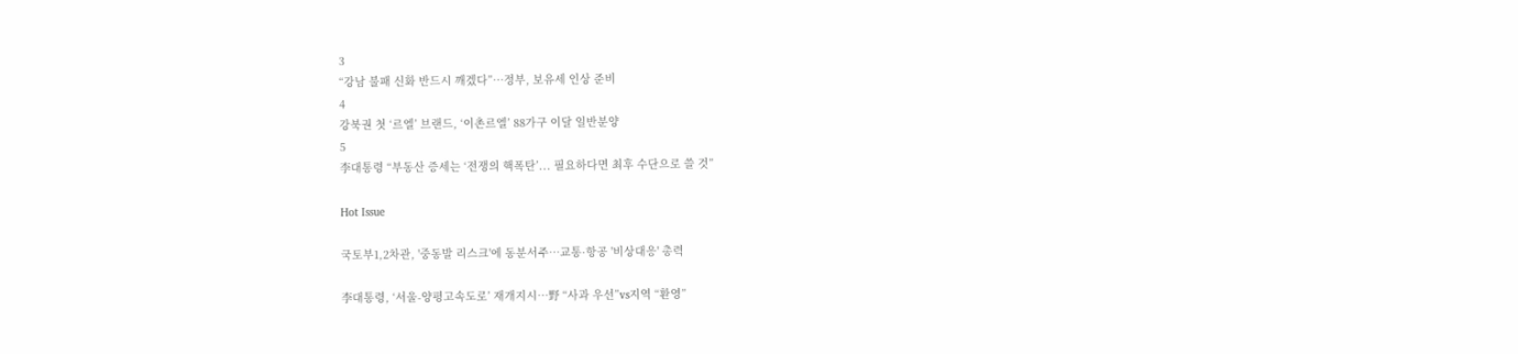3
“강남 불패 신화 반드시 깨겠다”…정부, 보유세 인상 준비
4
강북권 첫 ‘르엘’ 브랜드, ‘이촌르엘’ 88가구 이달 일반분양
5
李대통령 “부동산 증세는 ‘전쟁의 핵폭탄’... 필요하다면 최후 수단으로 쓸 것”

Hot Issue

국토부1,2차관, '중동발 리스크'에 동분서주…교통·항공 '비상대응' 총력

李대통령, ‘서울-양평고속도로’ 재개지시…野 “사과 우선”vs지역 “환영”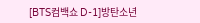[BTS컴백쇼 D-1]방탄소년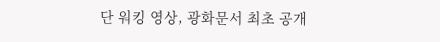단 워킹 영상, 광화문서 최초 공개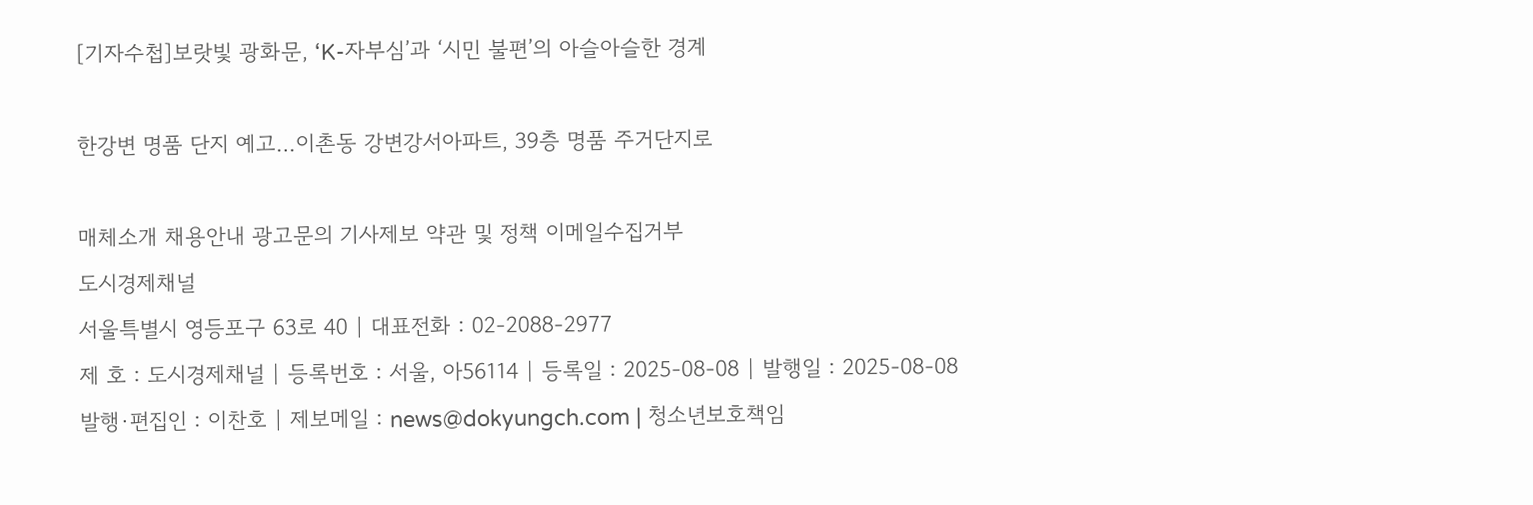[기자수첩]보랏빛 광화문, ‘K-자부심’과 ‘시민 불편’의 아슬아슬한 경계

한강변 명품 단지 예고…이촌동 강변강서아파트, 39층 명품 주거단지로

매체소개 채용안내 광고문의 기사제보 약관 및 정책 이메일수집거부
도시경제채널
서울특별시 영등포구 63로 40 | 대표전화 : 02-2088-2977
제 호 : 도시경제채널 | 등록번호 : 서울, 아56114 | 등록일 : 2025-08-08 | 발행일 : 2025-08-08
발행·편집인 : 이찬호 | 제보메일 : news@dokyungch.com | 청소년보호책임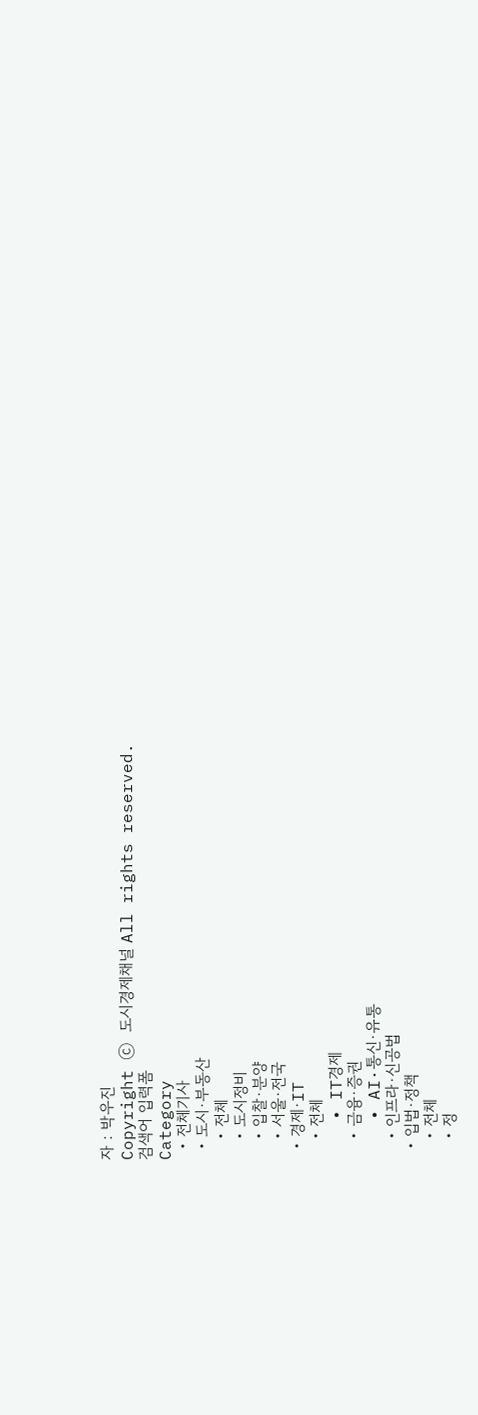자 : 박우진
Copyright ⓒ 도시경제채널 All rights reserved.
검색어 입력폼
Category
  • 전체기사
  • 도시·부동산
    • 전체
    • 도시정비
    • 입찰·분양
    • 서울·전국
  • 경제·IT
    • 전체
    • IT경제
    • 금융·증권
    • AI·통신·유통
    • 인프라·신공법
  • 입법·정책
    • 전체
    • 정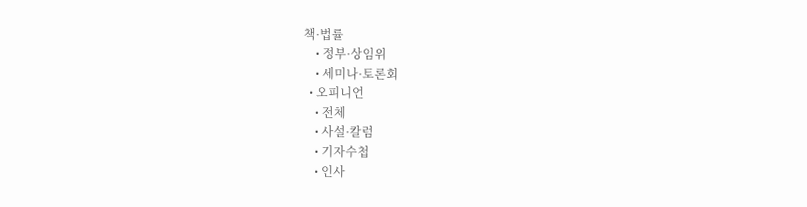책·법률
    • 정부·상임위
    • 세미나·토론회
  • 오피니언
    • 전체
    • 사설·칼럼
    • 기자수첩
    • 인사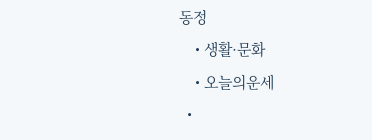동정
    • 생활·문화
    • 오늘의운세
  •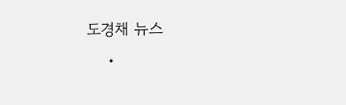도경채 뉴스
    •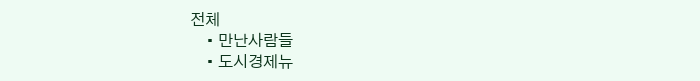전체
    • 만난사람들
    • 도시경제뉴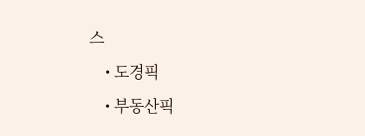스
    • 도경픽
    • 부동산픽